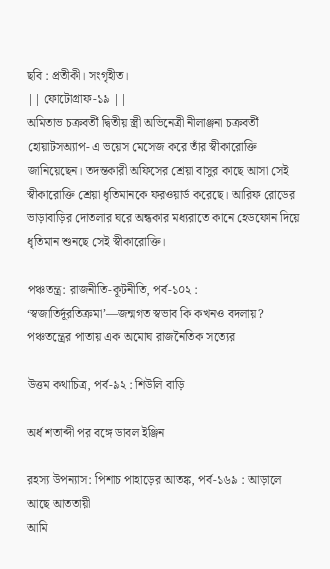ছবি : প্রতীকী। সংগৃহীত।
|| ফোটোগ্রাফ-১৯ ||
অমিতাভ চক্রবর্তী দ্বিতীয় স্ত্রী অভিনেত্রী নীলাঞ্জনা চক্রবর্তী হোয়াটসঅ্যাপ- এ ভয়েস মেসেজ করে তাঁর স্বীকারোক্তি জানিয়েছেন। তদন্তকারী অফিসের শ্রেয়া বাসুর কাছে আসা সেই স্বীকারোক্তি শ্রেয়া ধৃতিমানকে ফরওয়ার্ড করেছে। আরিফ রোডের ভাড়াবাড়ির দোতলার ঘরে অন্ধকার মধ্যরাতে কানে হেডফোন দিয়ে ধৃতিমান শুনছে সেই স্বীকারোক্তি।

পঞ্চতন্ত্র: রাজনীতি-কূটনীতি, পর্ব-১০২ : ‘স্বজাতির্দূরতিক্রমা’—জন্মগত স্বভাব কি কখনও বদলায়? পঞ্চতন্ত্রের পাতায় এক অমোঘ রাজনৈতিক সত্যের

উত্তম কথাচিত্র, পর্ব-৯২ : শিউলি বাড়ি

অর্ধ শতাব্দী পর বঙ্গে ডাবল ইঞ্জিন

রহস্য উপন্যাস: পিশাচ পাহাড়ের আতঙ্ক, পর্ব-১৬৯ : আড়ালে আছে আততায়ী
আমি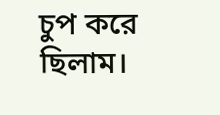চুপ করে ছিলাম।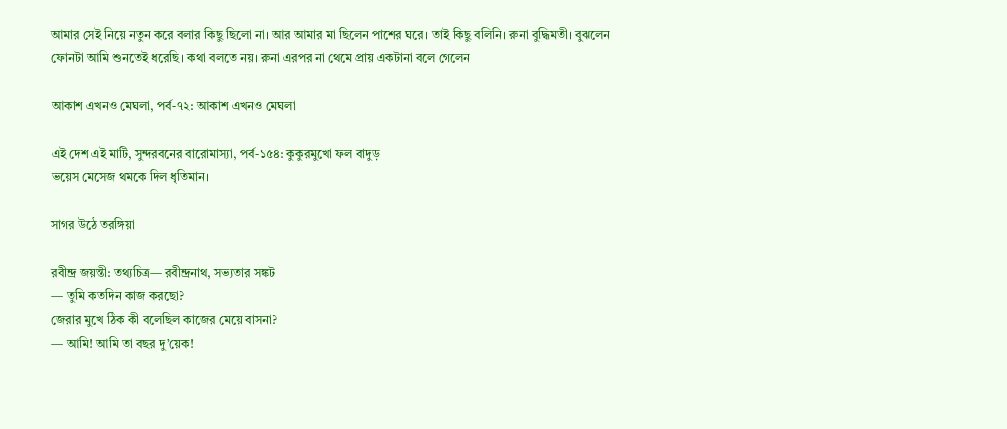আমার সেই নিয়ে নতুন করে বলার কিছু ছিলো না। আর আমার মা ছিলেন পাশের ঘরে। তাই কিছু বলিনি। রুনা বুদ্ধিমতী। বুঝলেন ফোনটা আমি শুনতেই ধরেছি। কথা বলতে নয়। রুনা এরপর না থেমে প্রায় একটানা বলে গেলেন

আকাশ এখনও মেঘলা, পর্ব-৭২: আকাশ এখনও মেঘলা

এই দেশ এই মাটি, সুন্দরবনের বারোমাস্যা, পর্ব-১৫৪: কুকুরমুখো ফল বাদুড়
ভয়েস মেসেজ থমকে দিল ধৃতিমান।

সাগর উঠে তরঙ্গিয়া

রবীন্দ্র জয়ন্তী: তথ্যচিত্র— রবীন্দ্রনাথ, সভ্যতার সঙ্কট
— তুমি কতদিন কাজ করছো?
জেরার মুখে ঠিক কী বলেছিল কাজের মেয়ে বাসনা?
— আমি! আমি তা বছর দু’য়েক!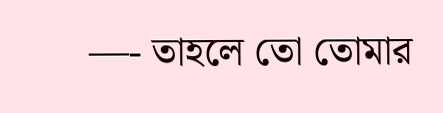—- তাহলে তো তোমার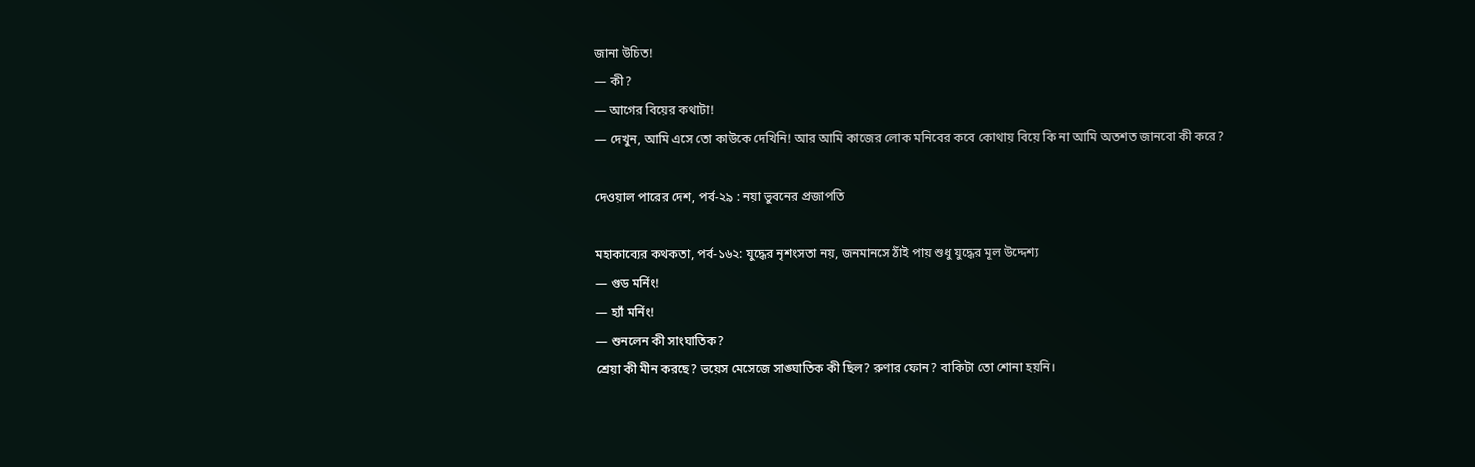জানা উচিত!
— কী?
— আগের বিয়ের কথাটা!
— দেখুন, আমি এসে তো কাউকে দেখিনি! আর আমি কাজের লোক মনিবের কবে কোথায় বিয়ে কি না আমি অতশত জানবো কী করে?

দেওয়াল পারের দেশ, পর্ব-২৯ : নয়া ভুবনের প্রজাপতি

মহাকাব্যের কথকতা, পর্ব-১৬২: যুদ্ধের নৃশংসতা নয়, জনমানসে ঠাঁই পায় শুধু যুদ্ধের মূল উদ্দেশ্য
— গুড মর্নিং!
— হ্যাঁ মর্নিং!
— শুনলেন কী সাংঘাতিক?
শ্রেয়া কী মীন করছে? ভয়েস মেসেজে সাঙ্ঘাতিক কী ছিল? রুণার ফোন? বাকিটা তো শোনা হয়নি।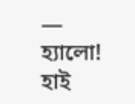— হ্যালো! হাই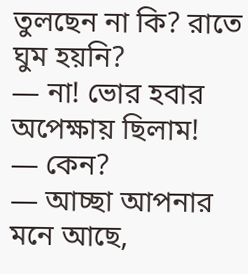তুলছেন না কি? রাতে ঘুম হয়নি?
— না! ভোর হবার অপেক্ষায় ছিলাম!
— কেন?
— আচ্ছা আপনার মনে আছে,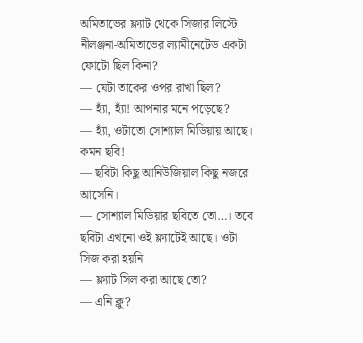অমিতাভের ফ্ল্যাট থেকে সিজার লিস্টে নীলঞ্জনা-অমিতাভের ল্যামীনেটেড একটা ফোটো ছিল কিনা?
— যেটা তাকের ওপর রাখা ছিল?
— হ্যাঁ, হ্যাঁ! আপনার মনে পড়েছে?
— হ্যাঁ, ওটাতো সোশ্যাল মিডিয়ায় আছে। কমন ছবি!
— ছবিটা কিছু আনিউজিয়াল কিছু নজরে আসেনি।
— সোশ্যাল মিডিয়ার ছবিতে তো…। তবে ছবিটা এখনো ওই ফ্ল্যাটেই আছে। ওটা সিজ করা হয়নি
— ফ্ল্যাট সিল করা আছে তো?
— এনি ক্লু?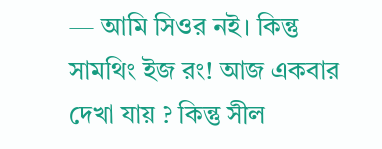— আমি সিওর নই। কিন্তু সামথিং ইজ রং! আজ একবার দেখা যায় ? কিন্তু সীল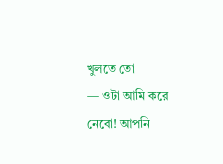খুলতে তো
— ওটা আমি করে নেবো! আপনি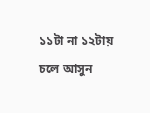১১টা না ১২টায় চলে আসুন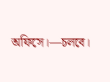অফিসে।—চলবে।